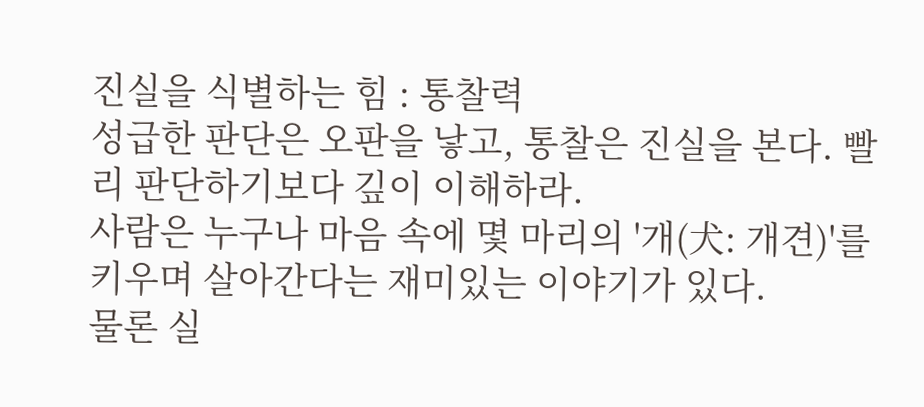진실을 식별하는 힘 : 통찰력
성급한 판단은 오판을 낳고, 통찰은 진실을 본다. 빨리 판단하기보다 깊이 이해하라.
사람은 누구나 마음 속에 몇 마리의 '개(犬: 개견)'를 키우며 살아간다는 재미있는 이야기가 있다.
물론 실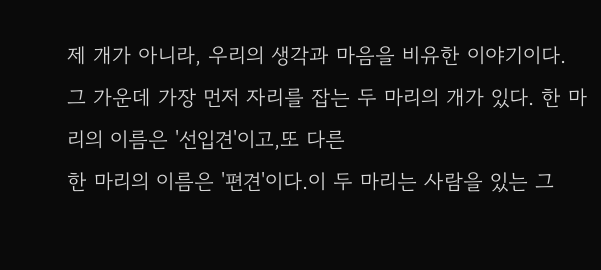제 개가 아니라, 우리의 생각과 마음을 비유한 이야기이다.
그 가운데 가장 먼저 자리를 잡는 두 마리의 개가 있다. 한 마리의 이름은 '선입견'이고,또 다른
한 마리의 이름은 '편견'이다.이 두 마리는 사람을 있는 그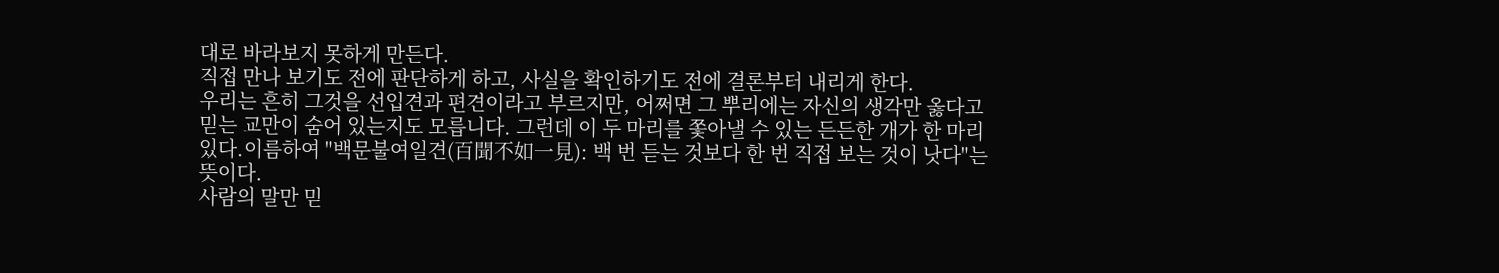대로 바라보지 못하게 만든다.
직접 만나 보기도 전에 판단하게 하고, 사실을 확인하기도 전에 결론부터 내리게 한다.
우리는 흔히 그것을 선입견과 편견이라고 부르지만, 어쩌면 그 뿌리에는 자신의 생각만 옳다고
믿는 교만이 숨어 있는지도 모릅니다. 그런데 이 두 마리를 쫓아낼 수 있는 든든한 개가 한 마리
있다.이름하여 "백문불여일견(百聞不如一見): 백 번 듣는 것보다 한 번 직접 보는 것이 낫다"는
뜻이다.
사람의 말만 믿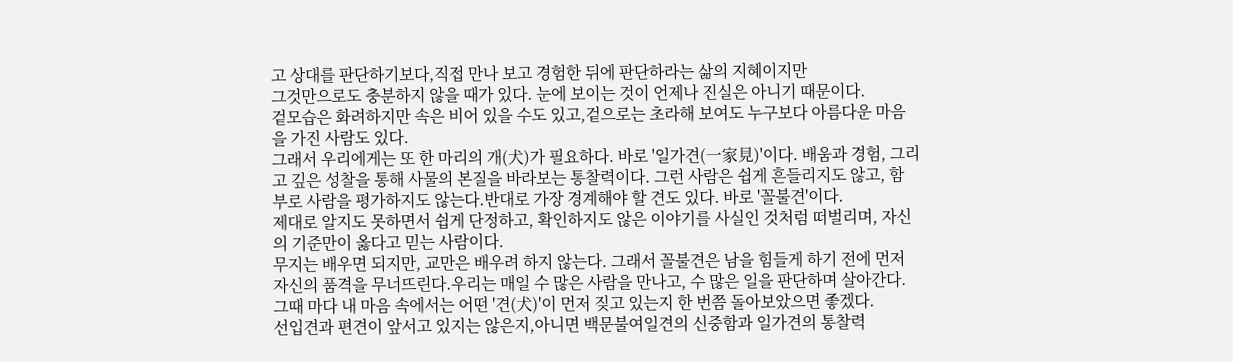고 상대를 판단하기보다,직접 만나 보고 경험한 뒤에 판단하라는 삶의 지혜이지만
그것만으로도 충분하지 않을 때가 있다. 눈에 보이는 것이 언제나 진실은 아니기 때문이다.
겉모습은 화려하지만 속은 비어 있을 수도 있고,겉으로는 초라해 보여도 누구보다 아름다운 마음
을 가진 사람도 있다.
그래서 우리에게는 또 한 마리의 개(犬)가 필요하다. 바로 '일가견(一家見)'이다. 배움과 경험, 그리
고 깊은 성찰을 통해 사물의 본질을 바라보는 통찰력이다. 그런 사람은 쉽게 흔들리지도 않고, 함
부로 사람을 평가하지도 않는다.반대로 가장 경계해야 할 견도 있다. 바로 '꼴불견'이다.
제대로 알지도 못하면서 쉽게 단정하고, 확인하지도 않은 이야기를 사실인 것처럼 떠벌리며, 자신
의 기준만이 옳다고 믿는 사람이다.
무지는 배우면 되지만, 교만은 배우려 하지 않는다. 그래서 꼴불견은 남을 힘들게 하기 전에 먼저
자신의 품격을 무너뜨린다.우리는 매일 수 많은 사람을 만나고, 수 많은 일을 판단하며 살아간다.
그때 마다 내 마음 속에서는 어떤 '견(犬)'이 먼저 짖고 있는지 한 번쯤 돌아보았으면 좋겠다.
선입견과 편견이 앞서고 있지는 않은지,아니면 백문불여일견의 신중함과 일가견의 통찰력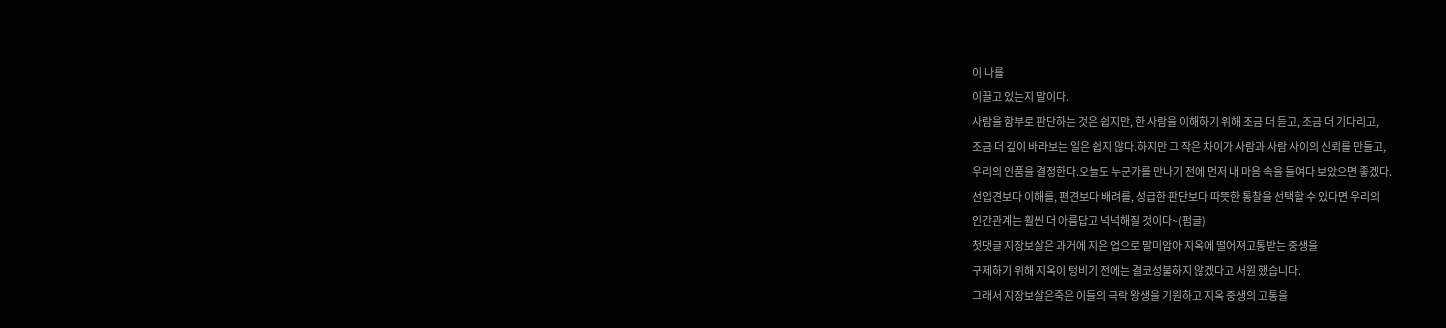이 나를
이끌고 있는지 말이다.
사람을 함부로 판단하는 것은 쉽지만, 한 사람을 이해하기 위해 조금 더 듣고, 조금 더 기다리고,
조금 더 깊이 바라보는 일은 쉽지 않다.하지만 그 작은 차이가 사람과 사람 사이의 신뢰를 만들고,
우리의 인품을 결정한다.오늘도 누군가를 만나기 전에 먼저 내 마음 속을 들여다 보았으면 좋겠다.
선입견보다 이해를, 편견보다 배려를, 성급한 판단보다 따뜻한 통찰을 선택할 수 있다면 우리의
인간관계는 훨씬 더 아름답고 넉넉해질 것이다~(펌글)
첫댓글 지장보살은 과거에 지은 업으로 말미암아 지옥에 떨어져고통받는 중생을
구제하기 위해 지옥이 텅비기 전에는 결코성불하지 않겠다고 서원 했습니다.
그래서 지장보살은죽은 이들의 극락 왕생을 기원하고 지옥 중생의 고통을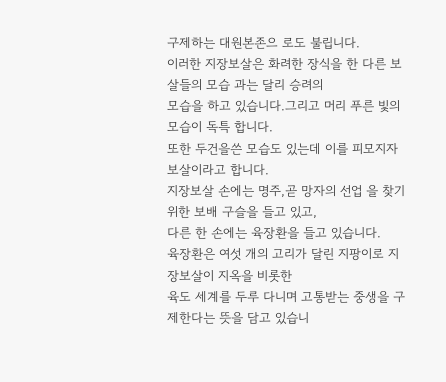구제하는 대원본존으 로도 불립니다.
이러한 지장보살은 화려한 장식을 한 다른 보살들의 모습 과는 달리 승려의
모습을 하고 있습니다.그리고 머리 푸른 빛의 모습이 독특 합니다.
또한 두건을쓴 모습도 있는데 이를 피모지자보살이라고 합니다.
지장보살 손에는 명주,곧 망자의 선업 을 찾기 위한 보배 구슬을 들고 있고,
다른 한 손에는 육장환을 들고 있습니다.
육장환은 여섯 개의 고리가 달린 지팡이로 지장보살이 지옥을 비롯한
육도 세계를 두루 다니며 고통받는 중생을 구제한다는 뜻을 담고 있습니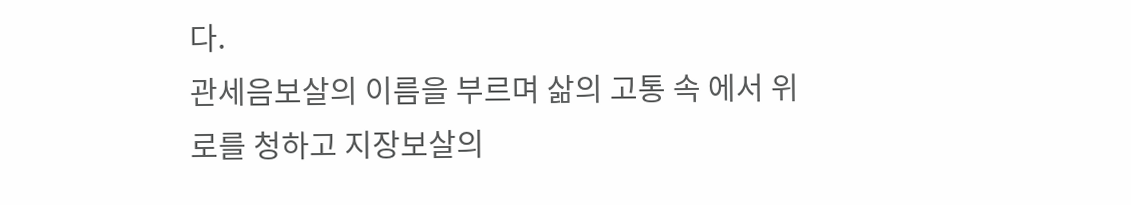다.
관세음보살의 이름을 부르며 삶의 고통 속 에서 위로를 청하고 지장보살의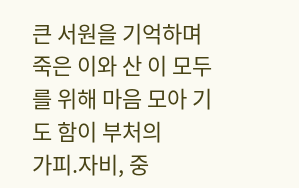큰 서원을 기억하며 죽은 이와 산 이 모두를 위해 마음 모아 기도 함이 부처의
가피.자비, 중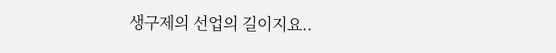생구제의 선업의 길이지요..